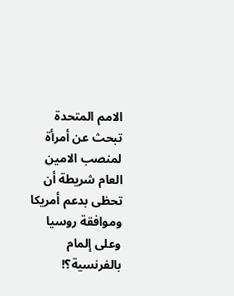الامم المتحدة تبحث عن أمرأة لمنصب الامين العام شريطة أن تحظى بدعم أمريكا وموافقة روسيا وعلى إلمام بالفرنسية؟!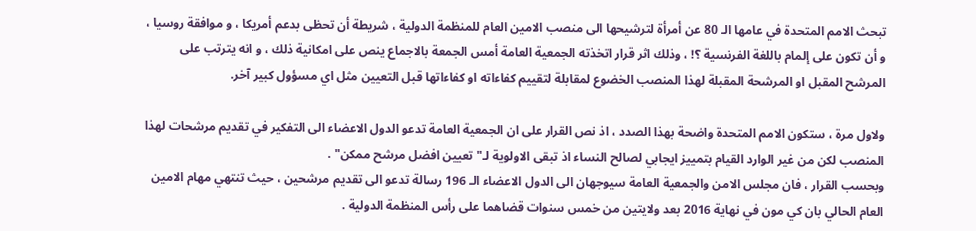تبحث الامم المتحدة في عامها الـ 80 عن أمرأة لترشيحها الى منصب الامين العام للمنظمة الدولية ، شريطة أن تحظى بدعم أمريكا ، و موافقة روسيا ، و أن تكون على إلمام باللغة الفرنسية ؟! ، وذلك اثر قرار اتخذته الجمعية العامة أمس الجمعة بالاجماع ينص على امكانية ذلك ، و انه يترتب على المرشح المقبل او المرشحة المقبلة لهذا المنصب الخضوع لمقابلة لتقييم كفاءاته او كفاءاتها قبل التعيين مثل اي مسؤول كبير آخر.

ولاول مرة ، ستكون الامم المتحدة واضحة بهذا الصدد ، اذ نص القرار على ان الجمعية العامة تدعو الدول الاعضاء الى التفكير في تقديم مرشحات لهذا المنصب لكن من غير الوارد القيام بتمييز ايجابي لصالح النساء اذ تبقى الاولوية لـ"تعيين افضل مرشح ممكن" .
وبحسب القرار ، فان مجلس الامن والجمعية العامة سيوجهان الى الدول الاعضاء الـ 196 رسالة تدعو الى تقديم مرشحين ، حيث تنتهي مهام الامين العام الحالي بان كي مون في نهاية 2016 بعد ولايتين من خمس سنوات قضاهما على رأس المنظمة الدولية .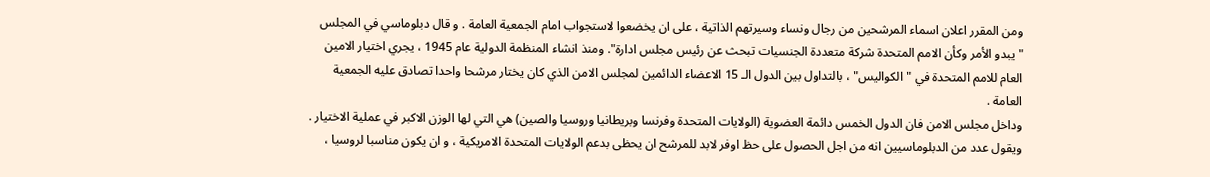ومن المقرر اعلان اسماء المرشحين من رجال ونساء وسيرتهم الذاتية ، على ان يخضعوا لاستجواب امام الجمعية العامة . و قال دبلوماسي في المجلس "يبدو الأمر وكأن الامم المتحدة شركة متعددة الجنسيات تبحث عن رئيس مجلس ادارة". ومنذ انشاء المنظمة الدولية عام 1945 ، يجري اختيار الامين العام للامم المتحدة في "الكواليس" ، بالتداول بين الدول الـ 15 الاعضاء الدائمين لمجلس الامن الذي كان يختار مرشحا واحدا تصادق عليه الجمعية العامة .
وداخل مجلس الامن فان الدول الخمس دائمة العضوية (الولايات المتحدة وفرنسا وبريطانيا وروسيا والصين) هي التي لها الوزن الاكبر في عملية الاختيار . ويقول عدد من الدبلوماسيين انه من اجل الحصول على حظ اوفر لابد للمرشح ان يحظى بدعم الولايات المتحدة الامريكية ، و ان يكون مناسبا لروسيا ،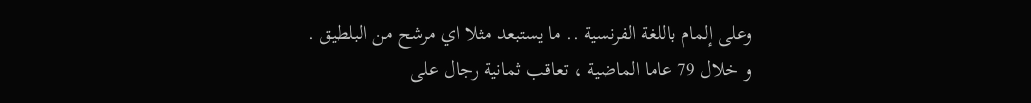وعلى إلمام باللغة الفرنسية .. ما يستبعد مثلا اي مرشح من البلطيق .
و خلال 79 عاما الماضية ، تعاقب ثمانية رجال على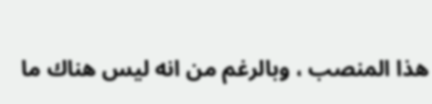هذا المنصب ، وبالرغم من انه ليس هناك ما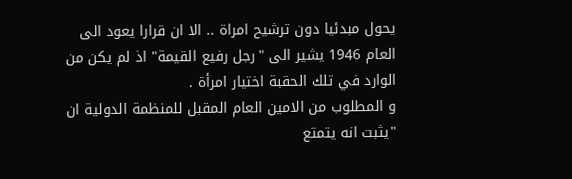يحول مبدئيا دون ترشيح امراة .. الا ان قرارا يعود الى العام 1946 يشير الى "رجل رفيع القيمة" اذ لم يكن من الوارد في تلك الحقبة اختيار امرأة .
و المطلوب من الامين العام المقبل للمنظمة الدولية ان "يثبت انه يتمتع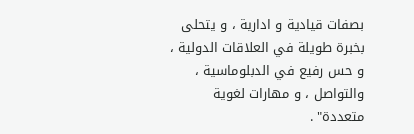بصفات قيادية و ادارية ، و يتحلى بخبرة طويلة في العلاقات الدولية ، و حس رفيع في الدبلوماسية ، والتواصل ، و مهارات لغوية متعددة" .